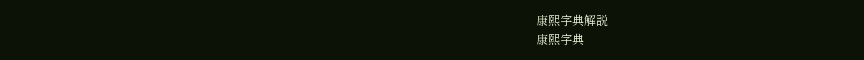康熙字典解説
康熙字典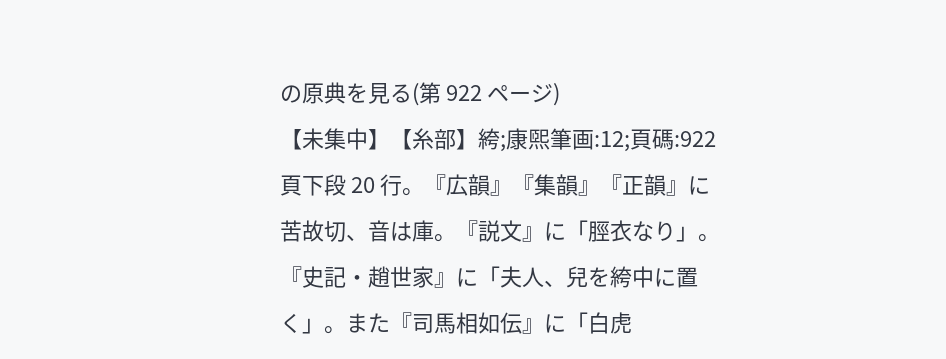の原典を見る(第 922 ページ)
【未集中】【糸部】絝;康煕筆画:12;頁碼:922 頁下段 20 行。『広韻』『集韻』『正韻』に苦故切、音は庫。『説文』に「脛衣なり」。『史記・趙世家』に「夫人、兒を絝中に置く」。また『司馬相如伝』に「白虎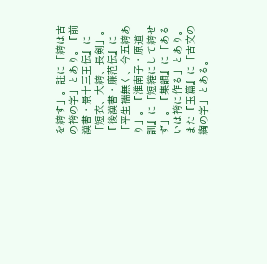を絝す」。註に「絝は古の袴の字」とあり。『前漢書・景十三王伝』に「短衣、大絝、長剣」。『後漢書・廉范伝』に「平生襦無く、今五絝あり」。『淮南子・原道訓』に「短綣にして絝せず」。『集韻』に「あるいは袴に作る」とあり。また『玉篇』に「古文の綯の字」とある。